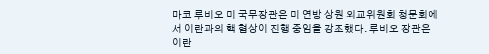마코 루비오 미 국무장관은 미 연방 상원 외교위원회 청문회에서 이란과의 핵 협상이 진행 중임을 강조했다. 루비오 장관은 이란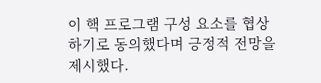이 핵 프로그램 구성 요소를 협상하기로 동의했다며 긍정적 전망을 제시했다.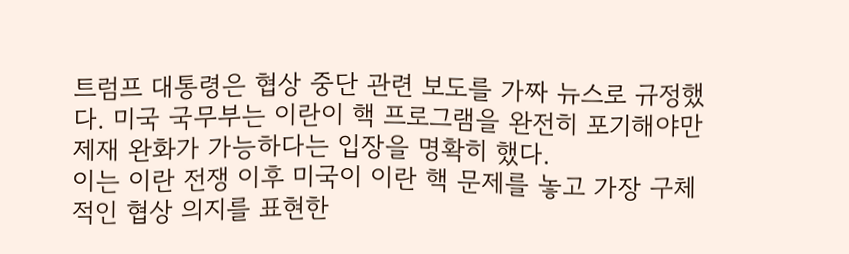트럼프 대통령은 협상 중단 관련 보도를 가짜 뉴스로 규정했다. 미국 국무부는 이란이 핵 프로그램을 완전히 포기해야만 제재 완화가 가능하다는 입장을 명확히 했다.
이는 이란 전쟁 이후 미국이 이란 핵 문제를 놓고 가장 구체적인 협상 의지를 표현한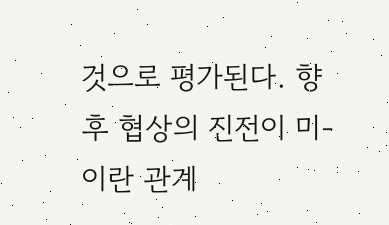것으로 평가된다. 향후 협상의 진전이 미-이란 관계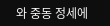와 중동 정세에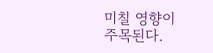미칠 영향이 주목된다.